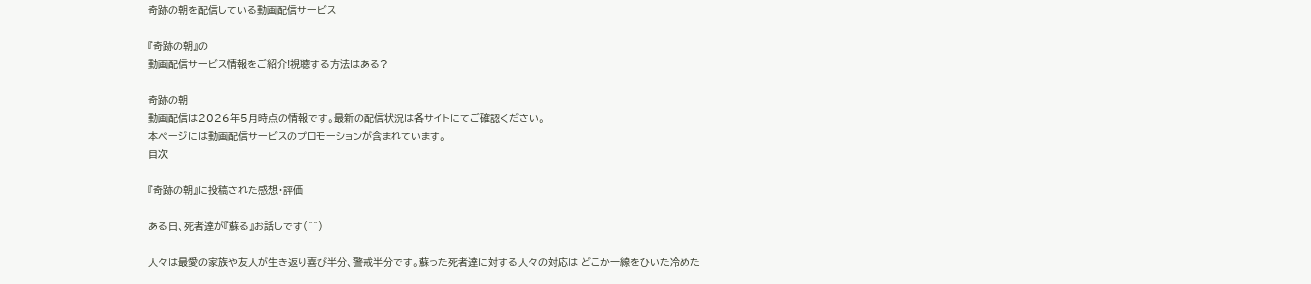奇跡の朝を配信している動画配信サービス

『奇跡の朝』の
動画配信サービス情報をご紹介!視聴する方法はある?

奇跡の朝
動画配信は2026年5月時点の情報です。最新の配信状況は各サイトにてご確認ください。
本ページには動画配信サービスのプロモーションが含まれています。
目次

『奇跡の朝』に投稿された感想・評価

ある日、死者達が『蘇る』お話しです(^^)

人々は最愛の家族や友人が生き返り喜び半分、警戒半分です。蘇った死者達に対する人々の対応は どこか一線をひいた冷めた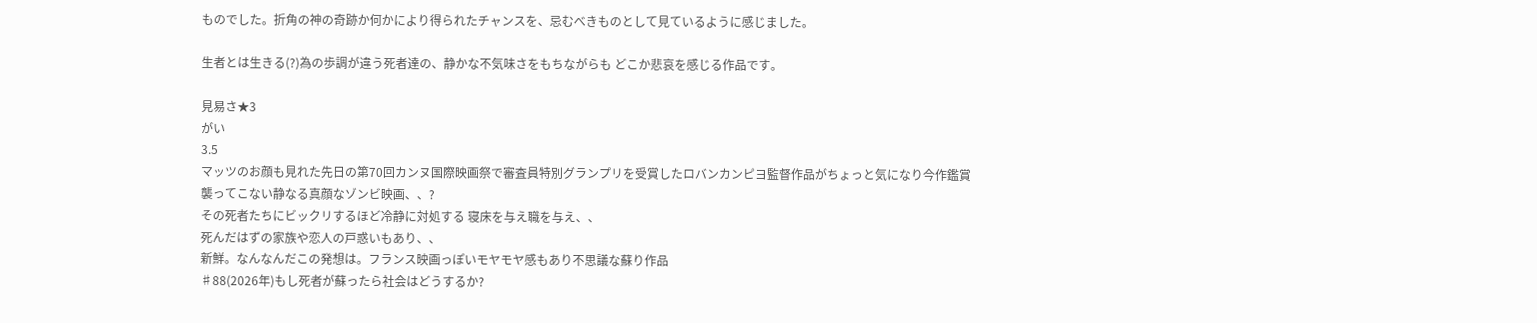ものでした。折角の神の奇跡か何かにより得られたチャンスを、忌むべきものとして見ているように感じました。

生者とは生きる(?)為の歩調が違う死者達の、静かな不気味さをもちながらも どこか悲哀を感じる作品です。

見易さ★3
がい
3.5
マッツのお顔も見れた先日の第70回カンヌ国際映画祭で審査員特別グランプリを受賞したロバンカンピヨ監督作品がちょっと気になり今作鑑賞
襲ってこない静なる真顔なゾンビ映画、、?
その死者たちにビックリするほど冷静に対処する 寝床を与え職を与え、、
死んだはずの家族や恋人の戸惑いもあり、、
新鮮。なんなんだこの発想は。フランス映画っぽいモヤモヤ感もあり不思議な蘇り作品
♯88(2026年)もし死者が蘇ったら社会はどうするか?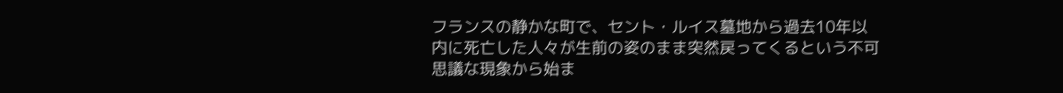フランスの静かな町で、セント・ルイス墓地から過去10年以内に死亡した人々が生前の姿のまま突然戻ってくるという不可思議な現象から始ま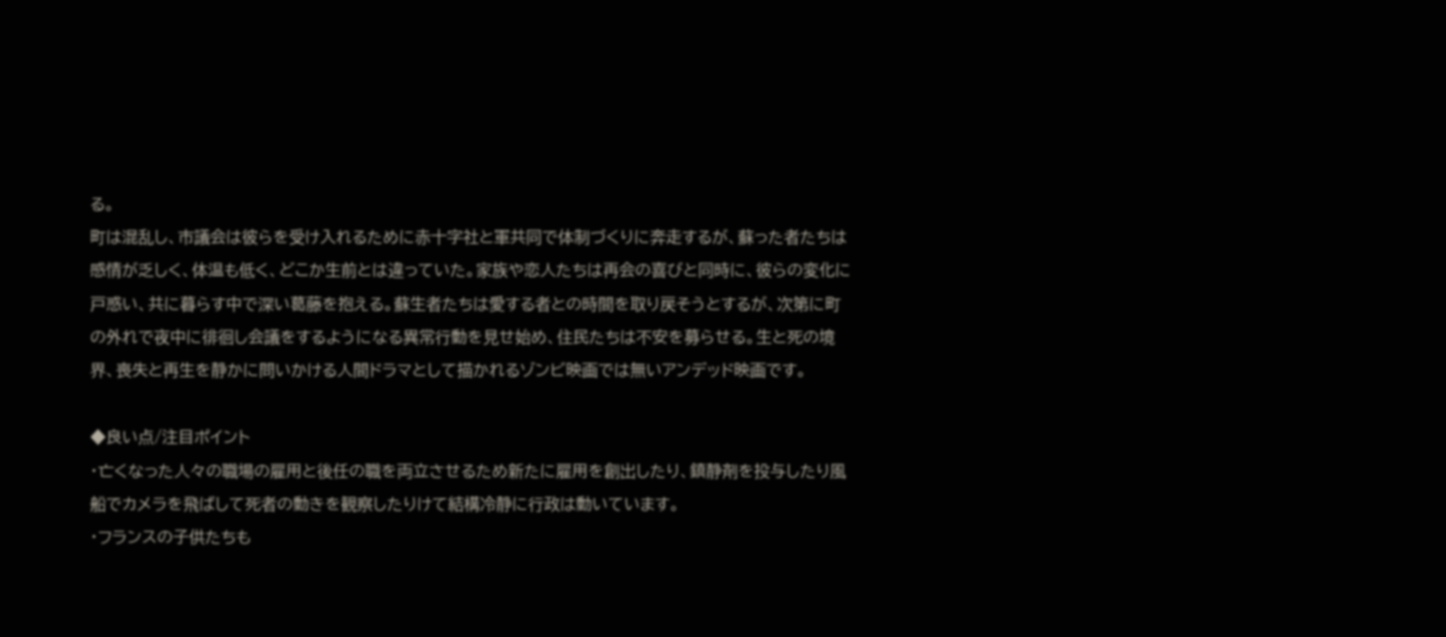る。
町は混乱し、市議会は彼らを受け入れるために赤十字社と軍共同で体制づくりに奔走するが、蘇った者たちは感情が乏しく、体温も低く、どこか生前とは違っていた。家族や恋人たちは再会の喜びと同時に、彼らの変化に戸惑い、共に暮らす中で深い葛藤を抱える。蘇生者たちは愛する者との時間を取り戻そうとするが、次第に町の外れで夜中に徘徊し会議をするようになる異常行動を見せ始め、住民たちは不安を募らせる。生と死の境界、喪失と再生を静かに問いかける人間ドラマとして描かれるゾンビ映画では無いアンデッド映画です。

◆良い点/注目ポイント
・亡くなった人々の職場の雇用と後任の職を両立させるため新たに雇用を創出したり、鎮静剤を投与したり風船でカメラを飛ばして死者の動きを観察したりけて結構冷静に行政は動いています。
・フランスの子供たちも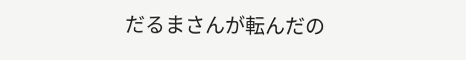だるまさんが転んだの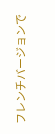フレンチバージョンで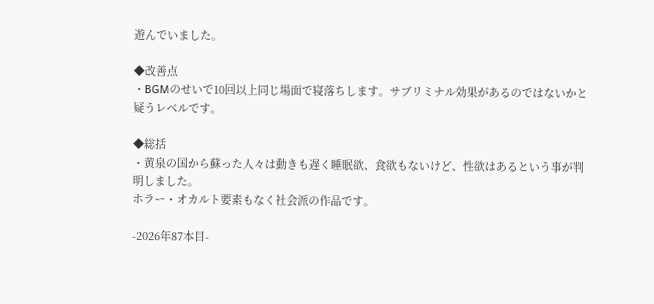遊んでいました。

◆改善点
・BGMのせいで10回以上同じ場面で寝落ちします。サブリミナル効果があるのではないかと疑うレベルです。

◆総括
・黄泉の国から蘇った人々は動きも遅く睡眠欲、食欲もないけど、性欲はあるという事が判明しました。
ホラー・オカルト要素もなく社会派の作品です。

-2026年87本目-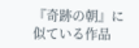『奇跡の朝』に似ている作品